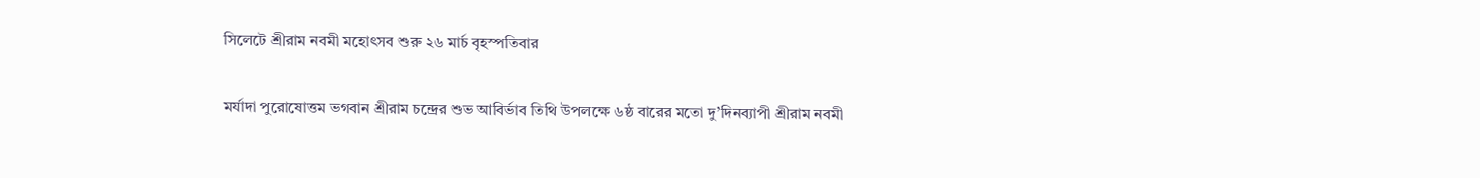সিলেটে শ্রীরাম নবমী মহোৎসব শুরু ২৬ মার্চ বৃহস্পতিবার

মর্যাদা পুরোষোত্তম ভগবান শ্রীরাম চন্দ্রের শুভ আবির্ভাব তিথি উপলক্ষে ৬ষ্ঠ বারের মতো দু’দিনব্যাপী শ্রীরাম নবমী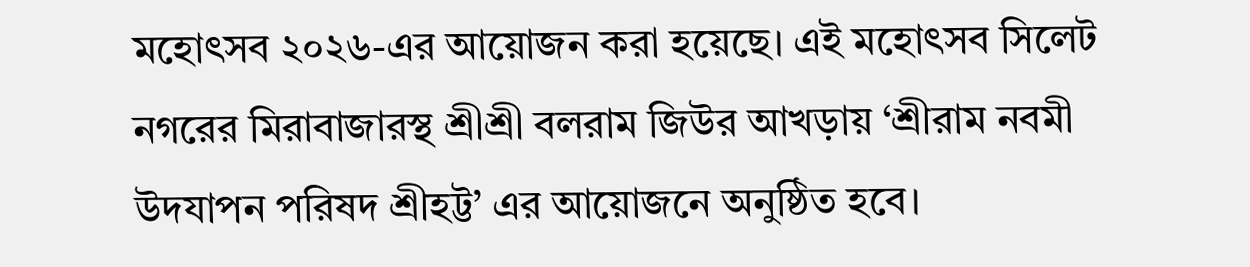মহোৎসব ২০২৬-এর আয়োজন করা হয়েছে। এই মহোৎসব সিলেট নগরের মিরাবাজারস্থ শ্রীশ্রী বলরাম জিউর আখড়ায় ‘শ্রীরাম নবমী উদযাপন পরিষদ শ্রীহট্ট’ এর আয়োজনে অনুষ্ঠিত হবে।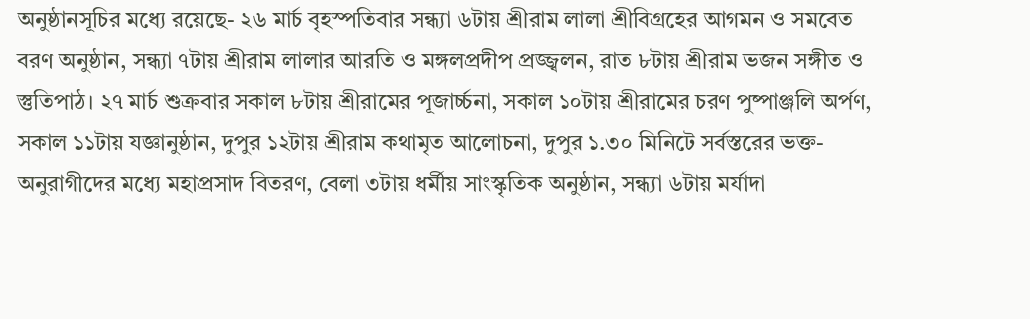অনুষ্ঠানসূচির মধ্যে রয়েছে- ২৬ মার্চ বৃহস্পতিবার সন্ধ্যা ৬টায় শ্রীরাম লালা শ্রীবিগ্রহের আগমন ও সমবেত বরণ অনুষ্ঠান, সন্ধ্যা ৭টায় শ্রীরাম লালার আরতি ও মঙ্গলপ্রদীপ প্রজ্জ্বলন, রাত ৮টায় শ্রীরাম ভজন সঙ্গীত ও স্তুতিপাঠ। ২৭ মার্চ শুক্রবার সকাল ৮টায় শ্রীরামের পূজার্চ্চনা, সকাল ১০টায় শ্রীরামের চরণ পুষ্পাঞ্জলি অর্পণ, সকাল ১১টায় যজ্ঞানুষ্ঠান, দুপুর ১২টায় শ্রীরাম কথামৃত আলোচনা, দুপুর ১.৩০ মিনিটে সর্বস্তরের ভক্ত-অনুরাগীদের মধ্যে মহাপ্রসাদ বিতরণ, বেলা ৩টায় ধর্মীয় সাংস্কৃতিক অনুষ্ঠান, সন্ধ্যা ৬টায় মর্যাদা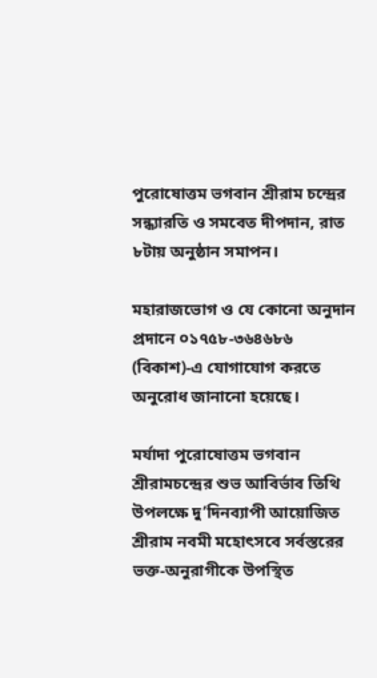পুরোষোত্তম ভগবান শ্রীরাম চন্দ্রের সন্ধ্যারতি ও সমবেত দীপদান, রাত ৮টায় অনুষ্ঠান সমাপন।

মহারাজভোগ ও যে কোনো অনুদান প্রদানে ০১৭৫৮-৩৬৪৬৮৬ (বিকাশ)-এ যোগাযোগ করতে অনুরোধ জানানো হয়েছে।

মর্যাদা পুরোষোত্তম ভগবান শ্রীরামচন্দ্রের শুভ আবির্ভাব তিথি উপলক্ষে দু’দিনব্যাপী আয়োজিত শ্রীরাম নবমী মহোৎসবে সর্বস্তরের ভক্ত-অনুরাগীকে উপস্থিত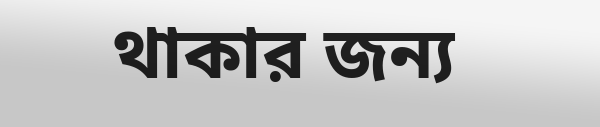থাকার জন্য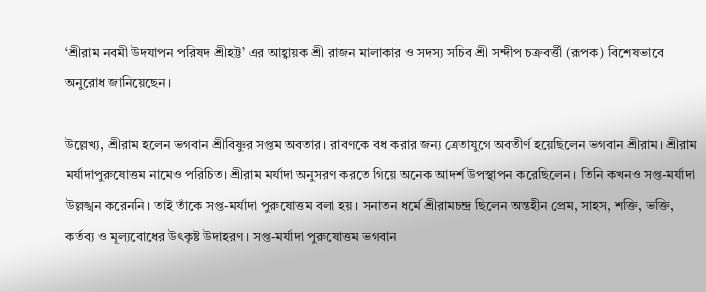‘শ্রীরাম নবমী উদযাপন পরিষদ শ্রীহট্ট’ এর আহ্বায়ক শ্রী রাজন মালাকার ও সদস্য সচিব শ্রী সন্দীপ চক্রবর্ত্তী (রূপক) বিশেষভাবে অনুরোধ জানিয়েছেন।

উল্লেখ্য, শ্রীরাম হলেন ভগবান শ্রীবিষ্ণুর সপ্তম অবতার। রাবণকে বধ করার জন্য ত্রেতাযুগে অবতীর্ণ হয়েছিলেন ভগবান শ্রীরাম। শ্রীরাম মর্যাদাপুরুষোত্তম নামেও পরিচিত। শ্রীরাম মর্যাদা অনুসরণ করতে গিয়ে অনেক আদর্শ উপস্থাপন করেছিলেন। তিনি কখনও সপ্ত-মর্যাদা উল্লঙ্খন করেননি। তাই তাঁকে সপ্ত-মর্যাদা পুরুষোত্তম বলা হয়। সনাতন ধর্মে শ্রীরামচন্দ্র ছিলেন অন্তহীন প্রেম, সাহস, শক্তি, ভক্তি, কর্তব্য ও মূল্যবোধের উৎকৃষ্ট উদাহরণ। সপ্ত-মর্যাদা পুরুষোত্তম ভগবান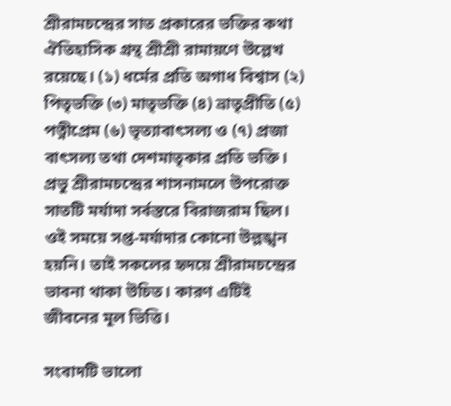শ্রীরামচন্দ্রের সাত প্রকারের ভক্তির কথা ঐতিহাসিক গ্রন্থ শ্রীশ্রী রামায়ণে উল্লেখ রয়েছে। (১) ধর্মের প্রতি অগাধ বিশ্বাস (২) পিতৃভক্তি (৩) মাতৃভক্তি (৪) ভ্রাতৃপ্রীতি (৫) পত্নীপ্রেম (৬) ভৃত্যাবাৎসল্য ও (৭) প্রজা বাৎসল্য তথা দেশমাতৃকার প্রতি ভক্তি। প্রভু শ্রীরামচন্দ্রের শাসনামলে উপরোক্ত সাতটি মর্যাদা সর্বস্তরে বিরাজরাম ছিল। ওই সময়ে সপ্ত-মর্যাদার কোনো উল্লঙ্খন হয়নি। তাই সকলের হৃদয়ে শ্রীরামচন্দ্রের ভাবনা থাকা উচিত। কারণ এটিই জীবনের মূল ভিত্তি।

সংবাদটি ভালো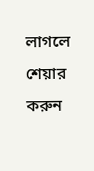লাগলে শেয়ার করুন